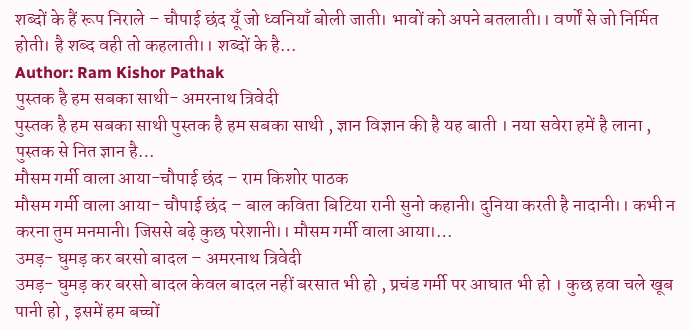शब्दों के हैं रूप निराले – चौपाई छंद यूँ जो ध्वनियाँ बोली जाती। भावों को अपने बतलाती।। वर्णों से जो निर्मित होती। है शब्द वही तो कहलाती।। शब्दों के है…
Author: Ram Kishor Pathak
पुस्तक है हम सबका साथी- अमरनाथ त्रिवेदी
पुस्तक है हम सबका साथी पुस्तक है हम सबका साथी , ज्ञान विज्ञान की है यह बाती । नया सवेरा हमें है लाना , पुस्तक से नित ज्ञान है…
मौसम गर्मी वाला आया-चौपाई छंद – राम किशोर पाठक
मौसम गर्मी वाला आया- चौपाई छंद – बाल कविता बिटिया रानी सुनो कहानी। दुनिया करती है नादानी।। कभी न करना तुम मनमानी। जिससे बढ़े कुछ परेशानी।। मौसम गर्मी वाला आया।…
उमड़- घुमड़ कर बरसो बादल – अमरनाथ त्रिवेदी
उमड़- घुमड़ कर बरसो बादल केवल बादल नहीं बरसात भी हो , प्रचंड गर्मी पर आघात भी हो । कुछ हवा चले खूब पानी हो , इसमें हम बच्चों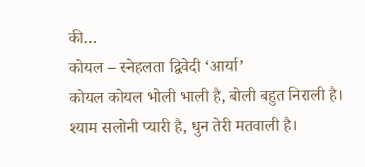की…
कोयल – स्नेहलता द्विवेदी ‘आर्या’
कोयल कोयल भोली भाली है, बोली बहुत निराली है। श्याम सलोनी प्यारी है, धुन तेरी मतवाली है।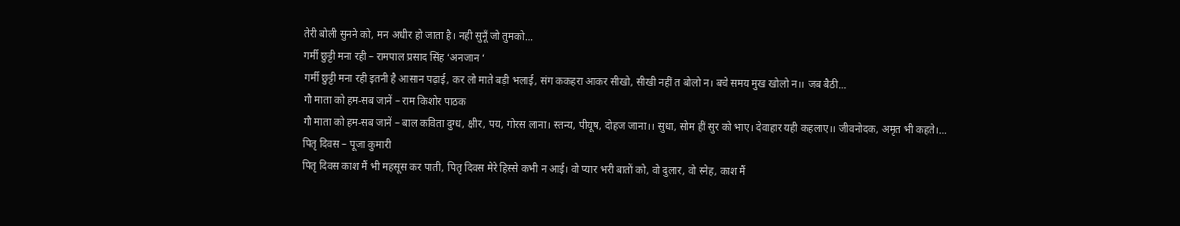तेरी बोली सुनने को, मन अधीर हो जाता है। नही सुनूँ जो तुमको…
गर्मी छुट्टी मना रही – रामपाल प्रसाद सिंह ‘अनजान ‘
गर्मी छुट्टी मना रही इतनी है आसान पढ़ाई, कर लो माते बड़ी भलाई, संग ककहरा आकर सीखो, सीखी नहीं त बोलो न। बचे समय मुख खोलो न।। जब बैठी…
गौ माता को हम-सब जानें – राम किशोर पाठक
गौ माता को हम-सब जानें – बाल कविता दुग्ध, क्षीर, पय, गोरस लाना। स्तन्य, पीयूष, दोहज जाना।। सुधा, सोम हीं सुर को भाए। देवाहार यही कहलाए।। जीवनोदक, अमृत भी कहते।…
पितृ दिवस – पूजा कुमारी
पितृ दिवस काश मैं भी महसूस कर पाती, पितृ दिवस मेरे हिस्से कभी न आई। वो प्यार भरी बातों को, वो दुलार, वो स्नेह, काश मैं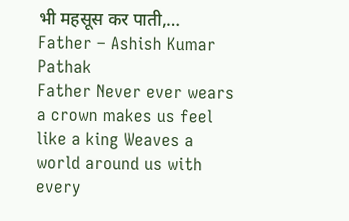भी महसूस कर पाती,…
Father – Ashish Kumar Pathak
Father Never ever wears a crown makes us feel like a king Weaves a world around us with every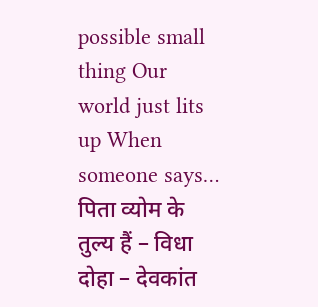possible small thing Our world just lits up When someone says…
पिता व्योम के तुल्य हैं – विधा दोहा – देवकांत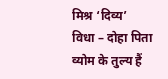मिश्र ‘दिव्य’
विधा – दोहा पिता व्योम के तुल्य हैं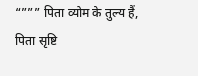“””” पिता व्योम के तुल्य हैं, पिता सृष्टि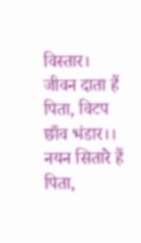विस्तार। जीवन दाता हैं पिता, विटप छाँव भंडार।। नयन सितारे हैं पिता,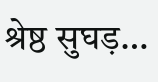श्रेष्ठ सुघड़…